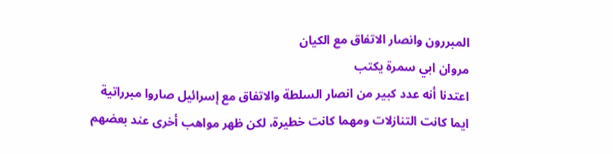المبررون وانصار الاتفاق مع الكيان
مروان ابي سمرة يكتب
اعتدنا أنه عدد كبير من انصار السلطة والاتفاق مع إسرائيل صاروا مبرراتية ايما كانت التنازلات ومهما كانت خطيرة، لكن ظهر مواهب أخرى عند بعضهم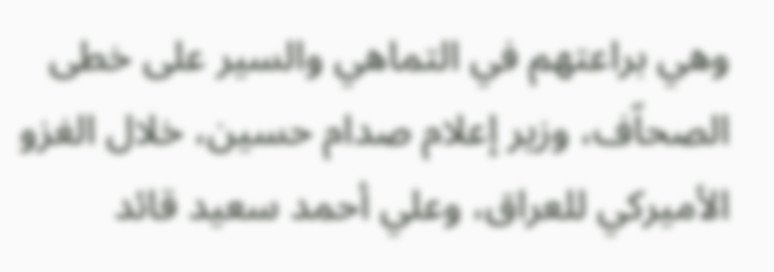وهي براعتهم في التماهي والسير على خطى الصحاّف، وزير إعلام صدام حسين، خلال الغزو الأميركي للعراق، وعلي أحمد سعيد قائد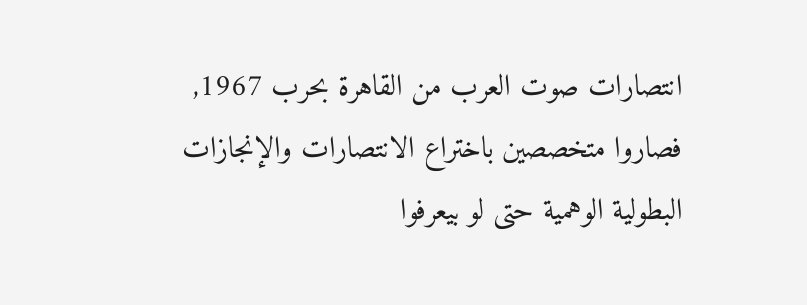انتصارات صوت العرب من القاهرة بحرب 1967, فصاروا متخصصين باختراع الانتصارات والإنجازات البطولية الوهمية حتى لو بيعرفوا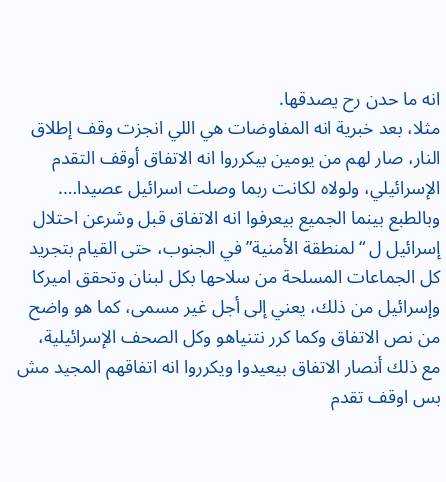انه ما حدن رح يصدقها.
مثلا، بعد خبرية انه المفاوضات هي اللي انجزت وقف إطلاق النار، صار لهم من يومين بيكرروا انه الاتفاق أوقف التقدم الإسرائيلي، ولولاه لكانت ربما وصلت اسرائيل عصيدا….
وبالطبع بينما الجميع بيعرفوا انه الاتفاق قبل وشرعن احتلال إسرائيل ل “لمنطقة الأمنية” في الجنوب، حتى القيام بتجريد كل الجماعات المسلحة من سلاحها بكل لبنان وتحقق اميركا وإسرائيل من ذلك، يعني إلى أجل غير مسمى، كما هو واضح من نص الاتفاق وكما كرر نتنياهو وكل الصحف الإسرائيلية، مع ذلك أنصار الاتفاق بيعيدوا ويكرروا انه اتفاقهم المجيد مش بس اوقف تقدم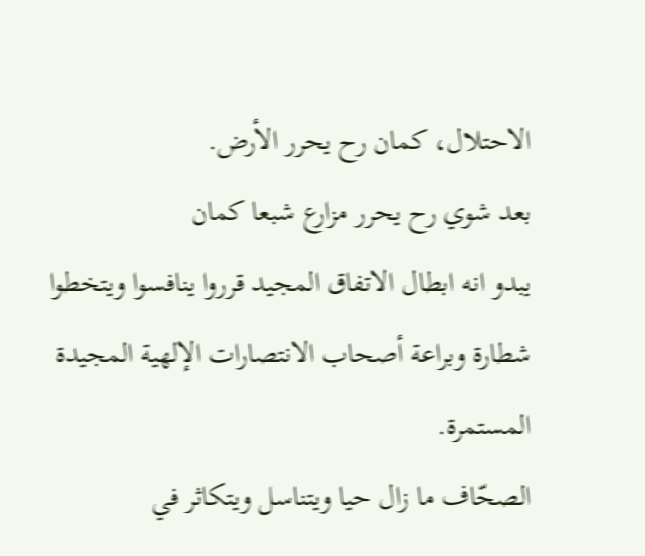الاحتلال، كمان رح يحرر الأرض.
بعد شوي رح يحرر مزارع شبعا كمان
يبدو انه ابطال الاتفاق المجيد قرروا ينافسوا ويتخطوا شطارة وبراعة أصحاب الانتصارات الإلهية المجيدة المستمرة.
الصحّاف ما زال حيا ويتناسل ويتكاثر في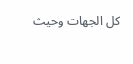كل الجهات وحيث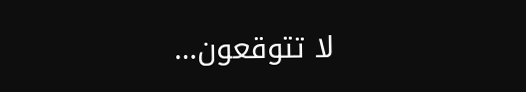لا تتوقعون…